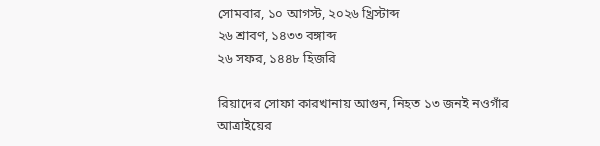সোমবার, ১০ আগস্ট, ২০২৬ খ্রিস্টাব্দ
২৬ শ্রাবণ, ১৪৩৩ বঙ্গাব্দ
২৬ সফর, ১৪৪৮ হিজরি

রিয়াদের সোফা কারখানায় আগুন, নিহত ১৩ জনই নওগাঁর আত্রাইয়ের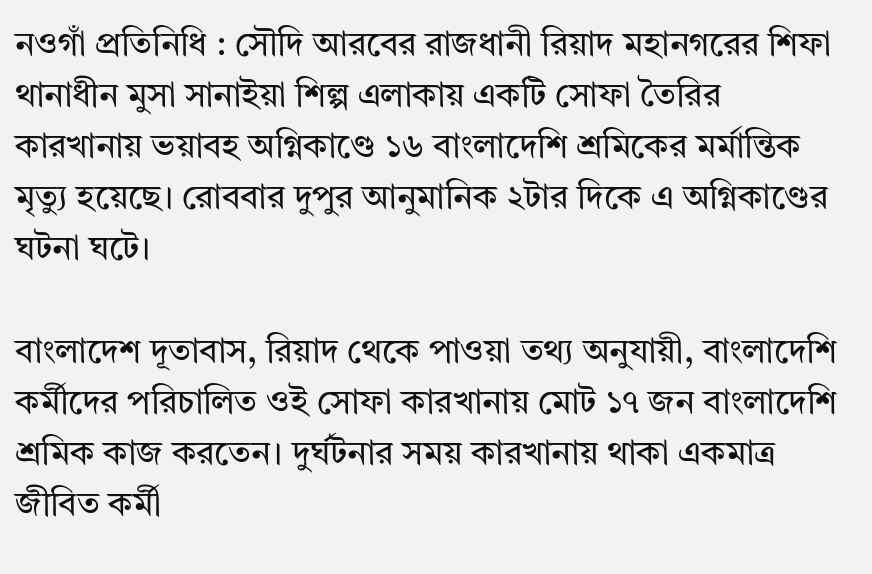নওগাঁ প্রতিনিধি : সৌদি আরবের রাজধানী রিয়াদ মহানগরের শিফা থানাধীন মুসা সানাইয়া শিল্প এলাকায় একটি সোফা তৈরির কারখানায় ভয়াবহ অগ্নিকাণ্ডে ১৬ বাংলাদেশি শ্রমিকের মর্মান্তিক মৃত্যু হয়েছে। রোববার দুপুর আনুমানিক ২টার দিকে এ অগ্নিকাণ্ডের ঘটনা ঘটে।

বাংলাদেশ দূতাবাস, রিয়াদ থেকে পাওয়া তথ্য অনুযায়ী, বাংলাদেশি কর্মীদের পরিচালিত ওই সোফা কারখানায় মোট ১৭ জন বাংলাদেশি শ্রমিক কাজ করতেন। দুর্ঘটনার সময় কারখানায় থাকা একমাত্র জীবিত কর্মী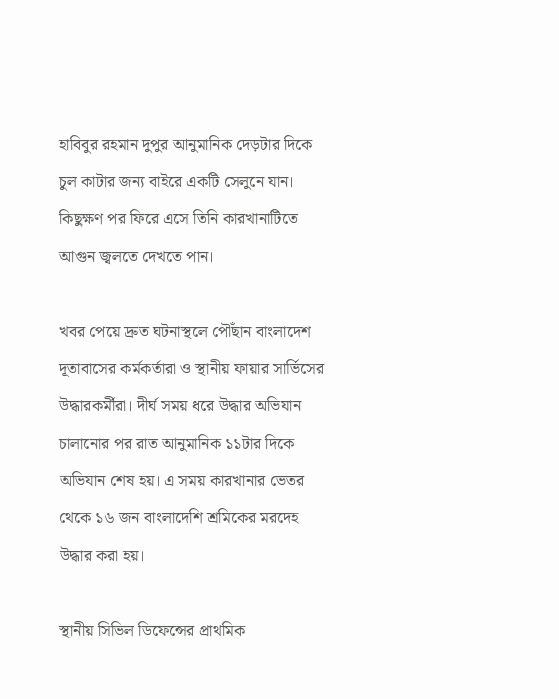হাবিবুর রহমান দুপুর আনুমানিক দেড়টার দিকে চুল কাটার জন্য বাইরে একটি সেলুনে যান। কিছুক্ষণ পর ফিরে এসে তিনি কারখানাটিতে আগুন জ্বলতে দেখতে পান।

খবর পেয়ে দ্রুত ঘটনাস্থলে পৌঁছান বাংলাদেশ দূতাবাসের কর্মকর্তারা ও স্থানীয় ফায়ার সার্ভিসের উদ্ধারকর্মীরা। দীর্ঘ সময় ধরে উদ্ধার অভিযান চালানোর পর রাত আনুমানিক ১১টার দিকে অভিযান শেষ হয়। এ সময় কারখানার ভেতর থেকে ১৬ জন বাংলাদেশি শ্রমিকের মরদেহ উদ্ধার করা হয়।

স্থানীয় সিভিল ডিফেন্সের প্রাথমিক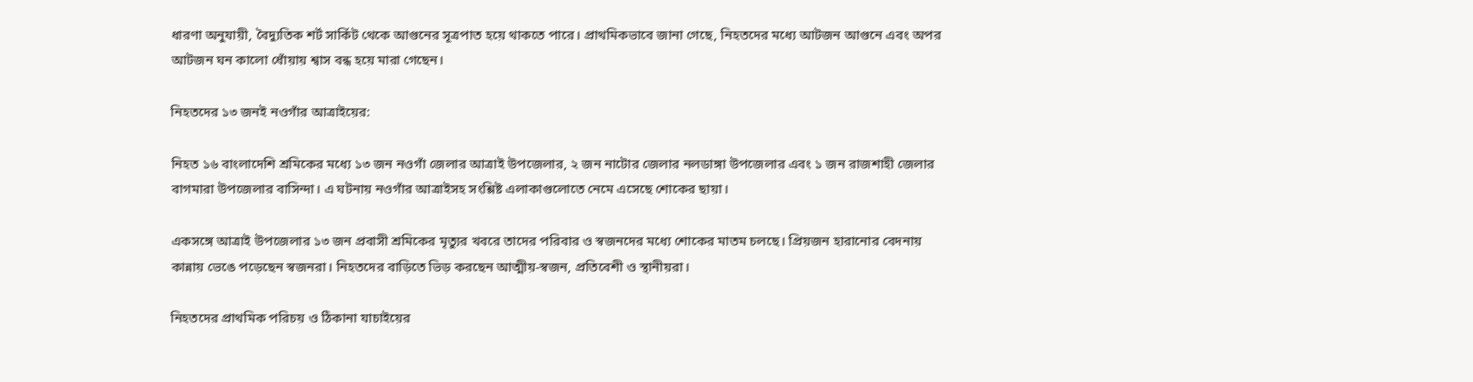ধারণা অনুযায়ী, বৈদ্যুতিক শর্ট সার্কিট থেকে আগুনের সূত্রপাত হয়ে থাকতে পারে। প্রাথমিকভাবে জানা গেছে, নিহতদের মধ্যে আটজন আগুনে এবং অপর আটজন ঘন কালো ধোঁয়ায় শ্বাস বন্ধ হয়ে মারা গেছেন।

নিহতদের ১৩ জনই নওগাঁর আত্রাইয়ের:

নিহত ১৬ বাংলাদেশি শ্রমিকের মধ্যে ১৩ জন নওগাঁ জেলার আত্রাই উপজেলার, ২ জন নাটোর জেলার নলডাঙ্গা উপজেলার এবং ১ জন রাজশাহী জেলার বাগমারা উপজেলার বাসিন্দা। এ ঘটনায় নওগাঁর আত্রাইসহ সংশ্লিষ্ট এলাকাগুলোতে নেমে এসেছে শোকের ছায়া।

একসঙ্গে আত্রাই উপজেলার ১৩ জন প্রবাসী শ্রমিকের মৃত্যুর খবরে তাদের পরিবার ও স্বজনদের মধ্যে শোকের মাতম চলছে। প্রিয়জন হারানোর বেদনায় কান্নায় ভেঙে পড়েছেন স্বজনরা। নিহতদের বাড়িতে ভিড় করছেন আত্মীয়-স্বজন, প্রতিবেশী ও স্থানীয়রা।

নিহতদের প্রাথমিক পরিচয় ও ঠিকানা যাচাইয়ের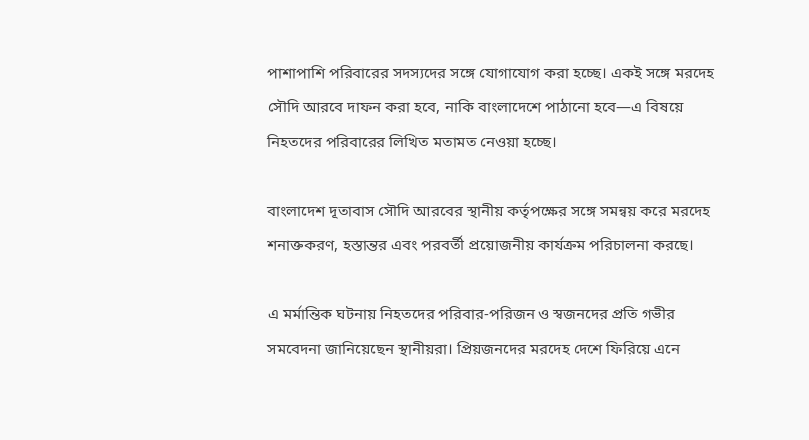পাশাপাশি পরিবারের সদস্যদের সঙ্গে যোগাযোগ করা হচ্ছে। একই সঙ্গে মরদেহ সৌদি আরবে দাফন করা হবে, নাকি বাংলাদেশে পাঠানো হবে—এ বিষয়ে নিহতদের পরিবারের লিখিত মতামত নেওয়া হচ্ছে।

বাংলাদেশ দূতাবাস সৌদি আরবের স্থানীয় কর্তৃপক্ষের সঙ্গে সমন্বয় করে মরদেহ শনাক্তকরণ, হস্তান্তর এবং পরবর্তী প্রয়োজনীয় কার্যক্রম পরিচালনা করছে।

এ মর্মান্তিক ঘটনায় নিহতদের পরিবার-পরিজন ও স্বজনদের প্রতি গভীর সমবেদনা জানিয়েছেন স্থানীয়রা। প্রিয়জনদের মরদেহ দেশে ফিরিয়ে এনে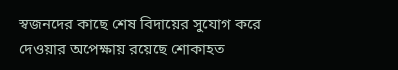স্বজনদের কাছে শেষ বিদায়ের সুযোগ করে দেওয়ার অপেক্ষায় রয়েছে শোকাহত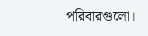পরিবারগুলো।